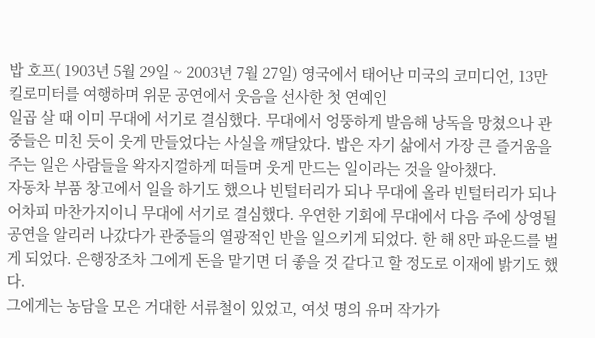밥 호프( 1903년 5월 29일 ~ 2003년 7월 27일) 영국에서 태어난 미국의 코미디언, 13만 킬로미터를 여행하며 위문 공연에서 웃음을 선사한 첫 연예인
일곱 살 때 이미 무대에 서기로 결심했다. 무대에서 엉뚱하게 발음해 낭독을 망쳤으나 관중들은 미친 듯이 웃게 만들었다는 사실을 깨달았다. 밥은 자기 삶에서 가장 큰 즐거움을 주는 일은 사람들을 왁자지껄하게 떠들며 웃게 만드는 일이라는 것을 알아챘다.
자동차 부품 창고에서 일을 하기도 했으나 빈털터리가 되나 무대에 올라 빈털터리가 되나 어차피 마찬가지이니 무대에 서기로 결심했다. 우연한 기회에 무대에서 다음 주에 상영될 공연을 알리러 나갔다가 관중들의 열광적인 반을 일으키게 되었다. 한 해 8만 파운드를 벌게 되었다. 은행장조차 그에게 돈을 맡기면 더 좋을 것 같다고 할 정도로 이재에 밝기도 했다.
그에게는 농담을 모은 거대한 서류철이 있었고, 여섯 명의 유머 작가가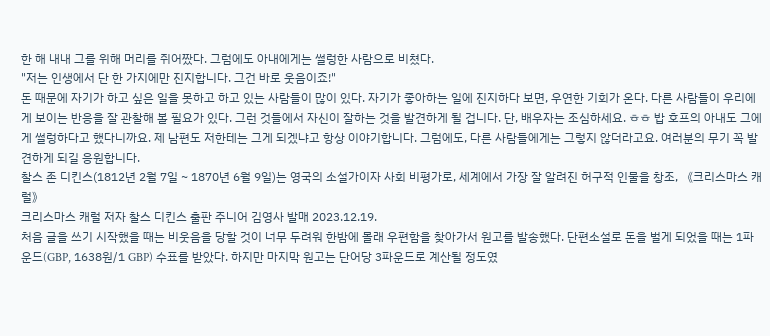한 해 내내 그를 위해 머리를 쥐어짰다. 그럼에도 아내에게는 썰렁한 사람으로 비쳤다.
"저는 인생에서 단 한 가지에만 진지합니다. 그건 바로 웃음이죠!"
돈 때문에 자기가 하고 싶은 일을 못하고 하고 있는 사람들이 많이 있다. 자기가 좋아하는 일에 진지하다 보면, 우연한 기회가 온다. 다른 사람들이 우리에게 보이는 반응을 잘 관찰해 볼 필요가 있다. 그런 것들에서 자신이 잘하는 것을 발견하게 될 겁니다. 단, 배우자는 조심하세요. ㅎㅎ 밥 호프의 아내도 그에게 썰렁하다고 했다니까요. 제 남편도 저한테는 그게 되겠냐고 항상 이야기합니다. 그럼에도, 다른 사람들에게는 그렇지 않더라고요. 여러분의 무기 꼭 발견하게 되길 응원합니다.
찰스 존 디킨스(1812년 2월 7일 ~ 1870년 6월 9일)는 영국의 소설가이자 사회 비평가로, 세계에서 가장 잘 알려진 허구적 인물을 창조, 《크리스마스 캐럴》
크리스마스 캐럴 저자 찰스 디킨스 출판 주니어 김영사 발매 2023.12.19.
처음 글을 쓰기 시작했을 때는 비웃음을 당할 것이 너무 두려워 한밤에 몰래 우편함을 찾아가서 원고를 발송했다. 단편소설로 돈을 벌게 되었을 때는 1파운드(GBP, 1638원/1 GBP) 수표를 받았다. 하지만 마지막 원고는 단어당 3파운드로 계산될 정도였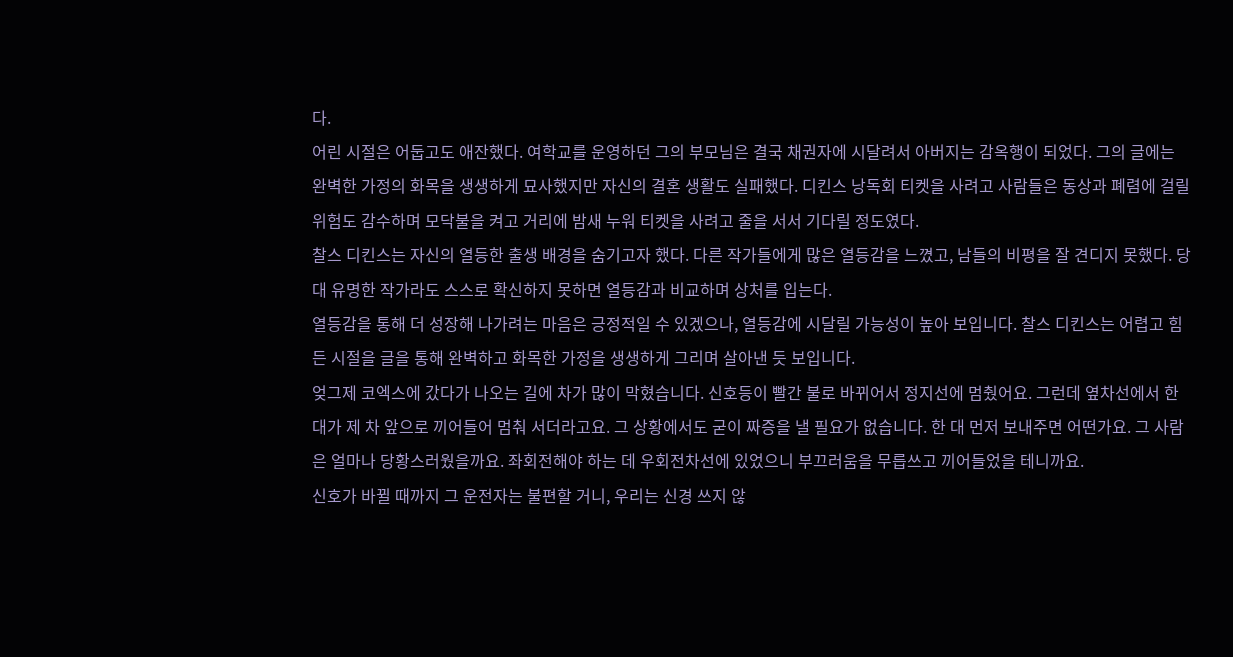다.
어린 시절은 어둡고도 애잔했다. 여학교를 운영하던 그의 부모님은 결국 채권자에 시달려서 아버지는 감옥행이 되었다. 그의 글에는 완벽한 가정의 화목을 생생하게 묘사했지만 자신의 결혼 생활도 실패했다. 디킨스 낭독회 티켓을 사려고 사람들은 동상과 폐렴에 걸릴 위험도 감수하며 모닥불을 켜고 거리에 밤새 누워 티켓을 사려고 줄을 서서 기다릴 정도였다.
찰스 디킨스는 자신의 열등한 출생 배경을 숨기고자 했다. 다른 작가들에게 많은 열등감을 느꼈고, 남들의 비평을 잘 견디지 못했다. 당대 유명한 작가라도 스스로 확신하지 못하면 열등감과 비교하며 상처를 입는다.
열등감을 통해 더 성장해 나가려는 마음은 긍정적일 수 있겠으나, 열등감에 시달릴 가능성이 높아 보입니다. 찰스 디킨스는 어렵고 힘든 시절을 글을 통해 완벽하고 화목한 가정을 생생하게 그리며 살아낸 듯 보입니다.
엊그제 코엑스에 갔다가 나오는 길에 차가 많이 막혔습니다. 신호등이 빨간 불로 바뀌어서 정지선에 멈췄어요. 그런데 옆차선에서 한 대가 제 차 앞으로 끼어들어 멈춰 서더라고요. 그 상황에서도 굳이 짜증을 낼 필요가 없습니다. 한 대 먼저 보내주면 어떤가요. 그 사람은 얼마나 당황스러웠을까요. 좌회전해야 하는 데 우회전차선에 있었으니 부끄러움을 무릅쓰고 끼어들었을 테니까요.
신호가 바뀔 때까지 그 운전자는 불편할 거니, 우리는 신경 쓰지 않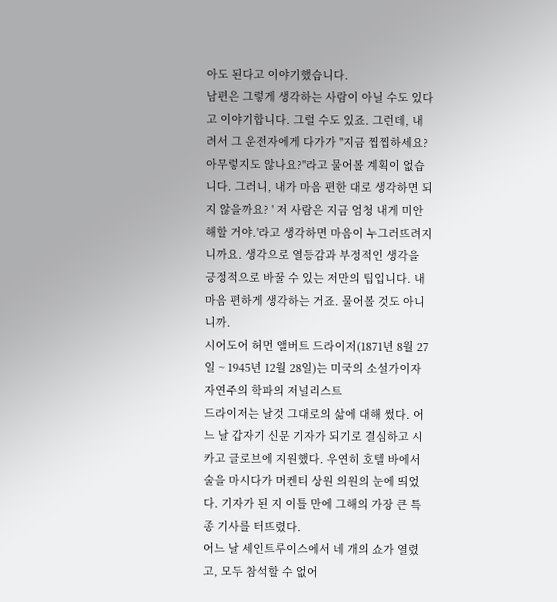아도 된다고 이야기했습니다.
남편은 그렇게 생각하는 사람이 아닐 수도 있다고 이야기합니다. 그럴 수도 있죠. 그런데, 내려서 그 운전자에게 다가가 "지금 찝찝하세요? 아무렇지도 않나요?"라고 물어볼 계획이 없습니다. 그러니, 내가 마음 편한 대로 생각하면 되지 않을까요? ' 저 사람은 지금 엄청 내게 미안해할 거야.'라고 생각하면 마음이 누그러뜨려지니까요. 생각으로 열등감과 부정적인 생각을 긍정적으로 바꿀 수 있는 저만의 팁입니다. 내 마음 편하게 생각하는 거죠. 물어볼 것도 아니니까.
시어도어 허먼 앨버트 드라이저(1871년 8월 27일 ~ 1945년 12월 28일)는 미국의 소설가이자 자연주의 학파의 저널리스트
드라이저는 날것 그대로의 삶에 대해 썼다. 어느 날 갑자기 신문 기자가 되기로 결심하고 시카고 글로브에 지원했다. 우연히 호텔 바에서 술을 마시다가 머켄티 상원 의원의 눈에 띄었다. 기자가 된 지 이틀 만에 그해의 가장 큰 특종 기사를 터뜨렸다.
어느 날 세인트루이스에서 네 개의 쇼가 열렸고, 모두 참석할 수 없어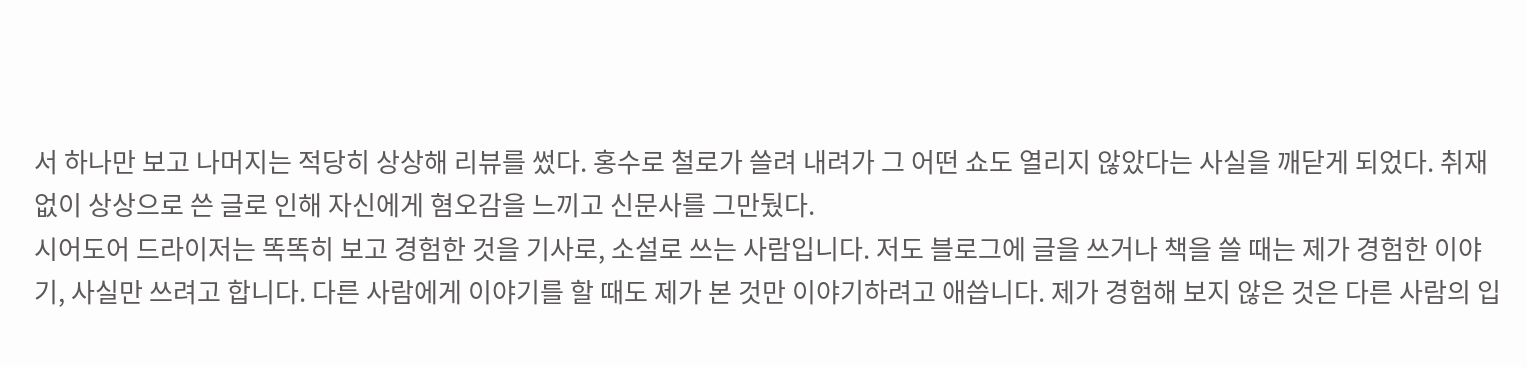서 하나만 보고 나머지는 적당히 상상해 리뷰를 썼다. 홍수로 철로가 쓸려 내려가 그 어떤 쇼도 열리지 않았다는 사실을 깨닫게 되었다. 취재 없이 상상으로 쓴 글로 인해 자신에게 혐오감을 느끼고 신문사를 그만뒀다.
시어도어 드라이저는 똑똑히 보고 경험한 것을 기사로, 소설로 쓰는 사람입니다. 저도 블로그에 글을 쓰거나 책을 쓸 때는 제가 경험한 이야기, 사실만 쓰려고 합니다. 다른 사람에게 이야기를 할 때도 제가 본 것만 이야기하려고 애씁니다. 제가 경험해 보지 않은 것은 다른 사람의 입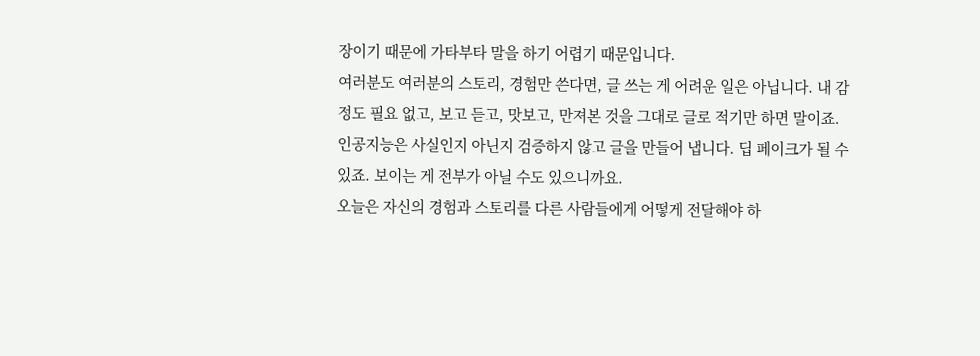장이기 때문에 가타부타 말을 하기 어렵기 때문입니다.
여러분도 여러분의 스토리, 경험만 쓴다면, 글 쓰는 게 어려운 일은 아닙니다. 내 감정도 필요 없고, 보고 듣고, 맛보고, 만져본 것을 그대로 글로 적기만 하면 말이죠. 인공지능은 사실인지 아닌지 검증하지 않고 글을 만들어 냅니다. 딥 페이크가 될 수 있죠. 보이는 게 전부가 아닐 수도 있으니까요.
오늘은 자신의 경험과 스토리를 다른 사람들에게 어떻게 전달해야 하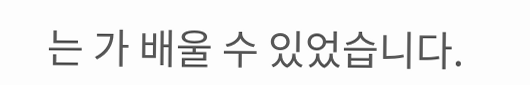는 가 배울 수 있었습니다.